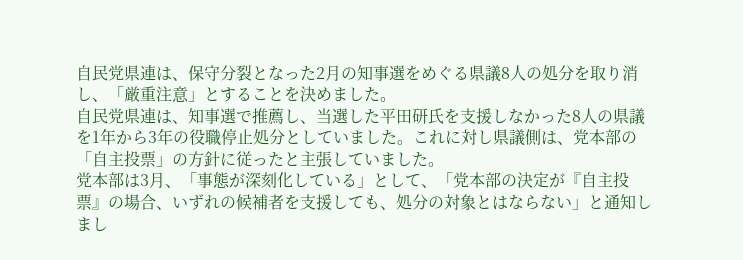自民党県連は、保守分裂となった2月の知事選をめぐる県議8人の処分を取り消し、「厳重注意」とすることを決めました。
自民党県連は、知事選で推薦し、当選した平田研氏を支援しなかった8人の県議を1年から3年の役職停止処分としていました。これに対し県議側は、党本部の「自主投票」の方針に従ったと主張していました。
党本部は3月、「事態が深刻化している」として、「党本部の決定が『自主投票』の場合、いずれの候補者を支援しても、処分の対象とはならない」と通知しまし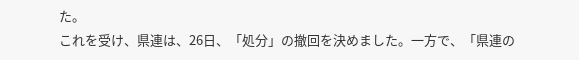た。
これを受け、県連は、26日、「処分」の撤回を決めました。一方で、「県連の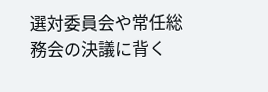選対委員会や常任総務会の決議に背く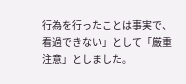行為を行ったことは事実で、看過できない」として「厳重注意」としました。